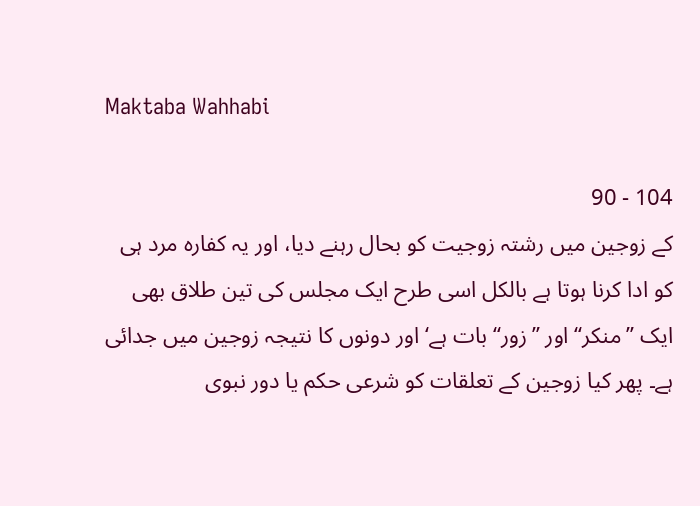Maktaba Wahhabi

104 - 90
کے زوجین میں رشتہ زوجیت کو بحال رہنے دیا، اور یہ کفارہ مرد ہی کو ادا کرنا ہوتا ہے بالکل اسی طرح ایک مجلس کی تین طلاق بھی ایک ’’منکر‘‘ اور ’’زور‘‘ بات ہے‘ اور دونوں کا نتیجہ زوجین میں جدائی ہے۔ پھر کیا زوجین کے تعلقات کو شرعی حکم یا دور نبوی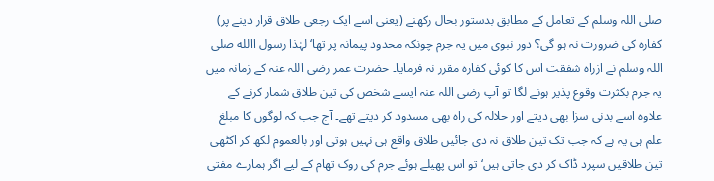صلی اللہ وسلم کے تعامل کے مطابق بدستور بحال رکھنے (یعنی اسے ایک رجعی طلاق قرار دینے پر) کفارہ کی ضرورت نہ ہو گی؟ دور نبوی میں یہ جرم چونکہ محدود پیمانہ پر تھا‘ لہٰذا رسول االله صلی اللہ وسلم نے ازراہ شفقت اس کا کوئی کفارہ مقرر نہ فرمایا۔ حضرت عمر رضی اللہ عنہ کے زمانہ میں یہ جرم بکثرت وقوع پذیر ہونے لگا تو آپ رضی اللہ عنہ ایسے شخص کی تین طلاق شمار کرنے کے علاوہ اسے بدنی سزا بھی دیتے اور حلالہ کی راہ بھی مسدود کر دیتے تھے۔ آج جب کہ لوگوں کا مبلغ علم ہی یہ ہے کہ جب تک تین طلاق نہ دی جائیں طلاق واقع ہی نہیں ہوتی اور بالعموم لکھ کر اکٹھی تین طلاقیں سپرد ڈاک کر دی جاتی ہیں‘ تو اس پھیلے ہوئے جرم کی روک تھام کے لیے اگر ہمارے مفتی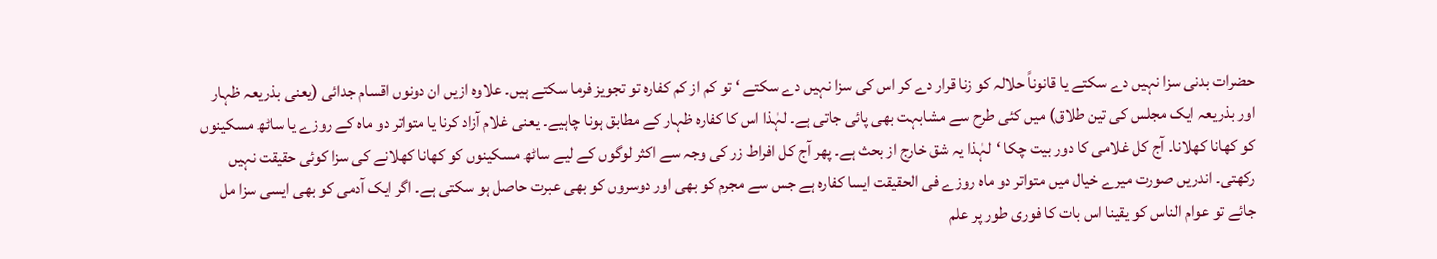حضرات بدنی سزا نہیں دے سکتے یا قانوناً حلالہ کو زنا قرار دے کر اس کی سزا نہیں دے سکتے ‘ تو کم از کم کفارہ تو تجویز فرما سکتے ہیں۔ علاوہ ازیں ان دونوں اقسام جدائی (یعنی بذریعہ ظہار اور بذریعہ ایک مجلس کی تین طلاق) میں کئی طرح سے مشابہت بھی پائی جاتی ہے۔ لہٰذا اس کا کفارہ ظہار کے مطابق ہونا چاہیے۔ یعنی غلام آزاد کرنا یا متواتر دو ماہ کے روزے یا ساٹھ مسکینوں کو کھانا کھلانا۔ آج کل غلامی کا دور بیت چکا ‘لہٰذا یہ شق خارج از بحث ہے۔ پھر آج کل افراط زر کی وجہ سے اکثر لوگوں کے لیے ساٹھ مسکینوں کو کھانا کھلانے کی سزا کوئی حقیقت نہیں رکھتی۔ اندریں صورت میرے خیال میں متواتر دو ماہ روزے فی الحقیقت ایسا کفارہ ہے جس سے مجرم کو بھی اور دوسروں کو بھی عبرت حاصل ہو سکتی ہے۔ اگر ایک آدمی کو بھی ایسی سزا مل جائے تو عوام الناس کو یقینا اس بات کا فوری طور پر علم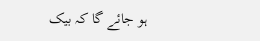ہو جائے گا کہ بیک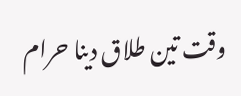وقت تین طلاق دینا حرام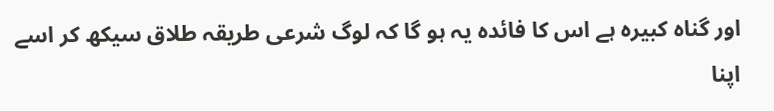اور گناہ کبیرہ ہے اس کا فائدہ یہ ہو گا کہ لوگ شرعی طریقہ طلاق سیکھ کر اسے اپنا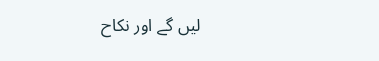لیں گے اور نکاح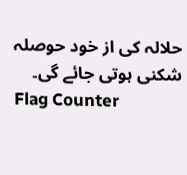حلالہ کی از خود حوصلہ شکنی ہوتی جائے گی۔
Flag Counter